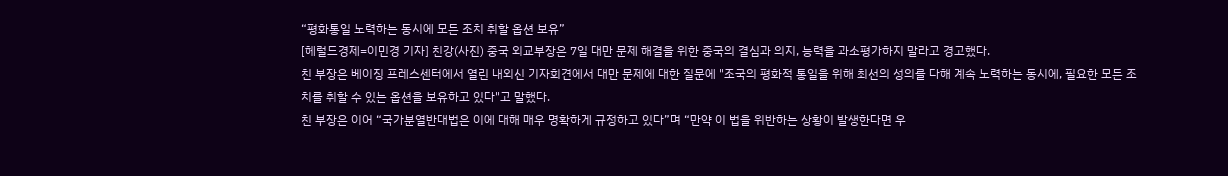“평화통일 노력하는 동시에 모든 조치 취할 옵션 보유”
[헤럴드경제=이민경 기자] 친강(사진) 중국 외교부장은 7일 대만 문제 해결을 위한 중국의 결심과 의지, 능력을 과소평가하지 말라고 경고했다.
친 부장은 베이징 프레스센터에서 열린 내외신 기자회견에서 대만 문제에 대한 질문에 "조국의 평화적 통일을 위해 최선의 성의를 다해 계속 노력하는 동시에, 필요한 모든 조치를 취할 수 있는 옵션을 보유하고 있다"고 말했다.
친 부장은 이어 “국가분열반대법은 이에 대해 매우 명확하게 규정하고 있다”며 “만약 이 법을 위반하는 상황이 발생한다면 우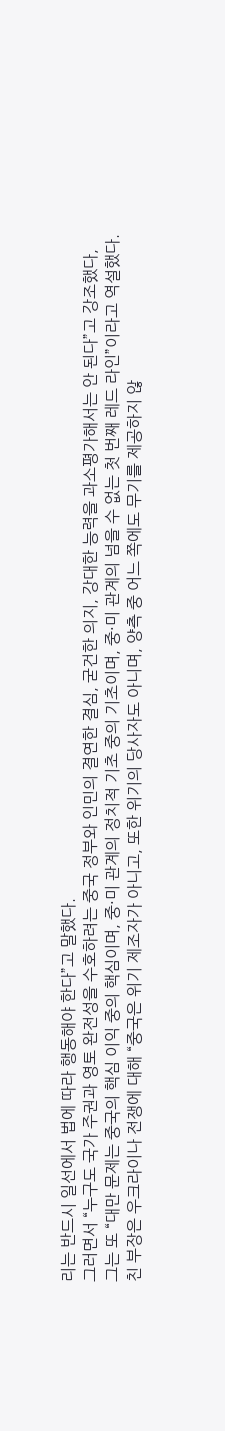리는 반드시 일선에서 법에 따라 행동해야 한다”고 말했다.
그러면서 “누구도 국가 주권과 영토 완전성을 수호하려는 중국 정부와 인민의 결연한 결심, 굳건한 의지, 강대한 능력을 과소평가해서는 안 된다”고 강조했다,
그는 또 “대만 문제는 중국의 핵심 이익 중의 핵심이며, 중·미 관계의 정치적 기초 중의 기초이며, 중·미 관계의 넘을 수 없는 첫 번째 레드 라인”이라고 역설했다.
친 부장은 우크라이나 전쟁에 대해 “중국은 위기 제조자가 아니고, 또한 위기의 당사자도 아니며, 양측 중 어느 쪽에도 무기를 제공하지 않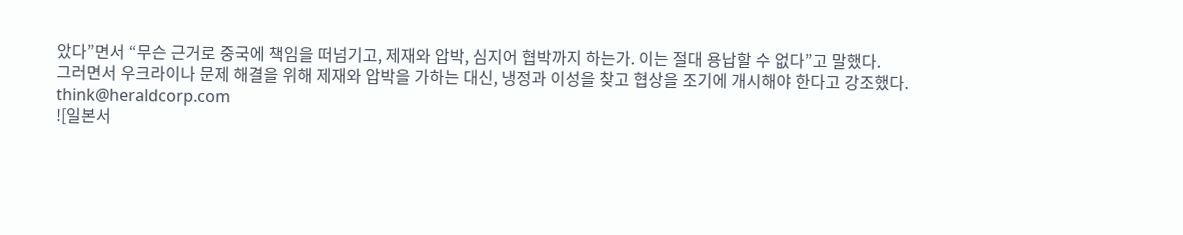았다”면서 “무슨 근거로 중국에 책임을 떠넘기고, 제재와 압박, 심지어 협박까지 하는가. 이는 절대 용납할 수 없다”고 말했다.
그러면서 우크라이나 문제 해결을 위해 제재와 압박을 가하는 대신, 냉정과 이성을 찾고 협상을 조기에 개시해야 한다고 강조했다.
think@heraldcorp.com
![일본서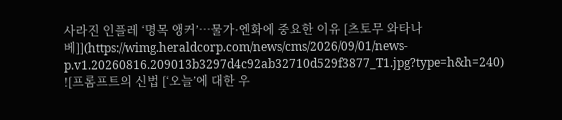사라진 인플레 ‘명목 앵커’…물가·엔화에 중요한 이유 [츠토무 와타나베]](https://wimg.heraldcorp.com/news/cms/2026/09/01/news-p.v1.20260816.209013b3297d4c92ab32710d529f3877_T1.jpg?type=h&h=240)
![프롬프트의 신법 [‘오늘’에 대한 우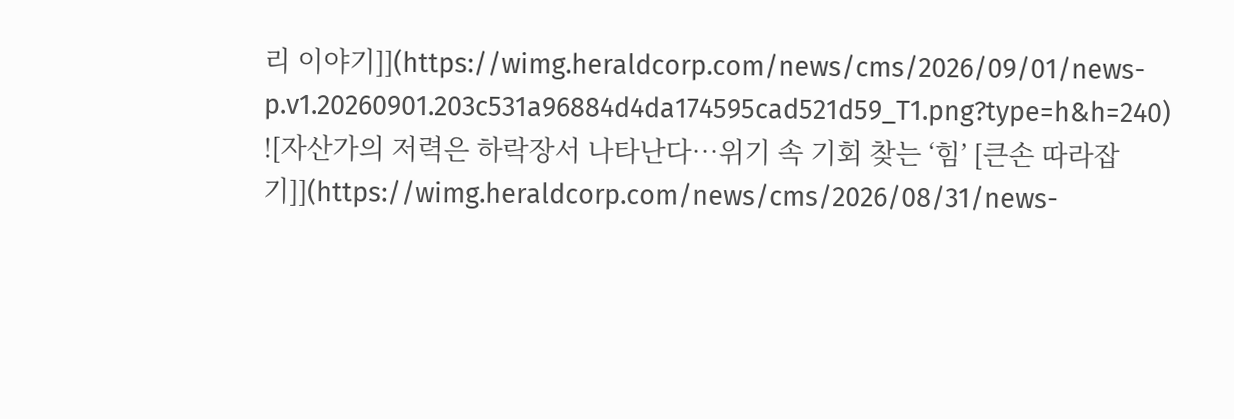리 이야기]](https://wimg.heraldcorp.com/news/cms/2026/09/01/news-p.v1.20260901.203c531a96884d4da174595cad521d59_T1.png?type=h&h=240)
![자산가의 저력은 하락장서 나타난다…위기 속 기회 찾는 ‘힘’ [큰손 따라잡기]](https://wimg.heraldcorp.com/news/cms/2026/08/31/news-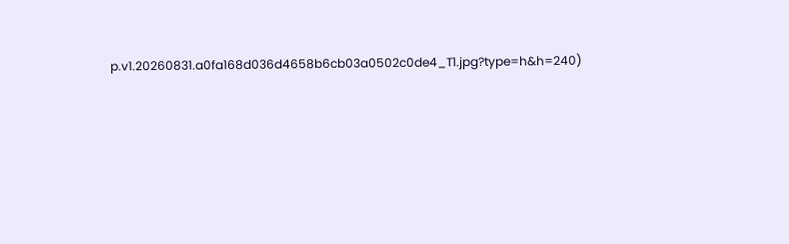p.v1.20260831.a0fa168d036d4658b6cb03a0502c0de4_T1.jpg?type=h&h=240)